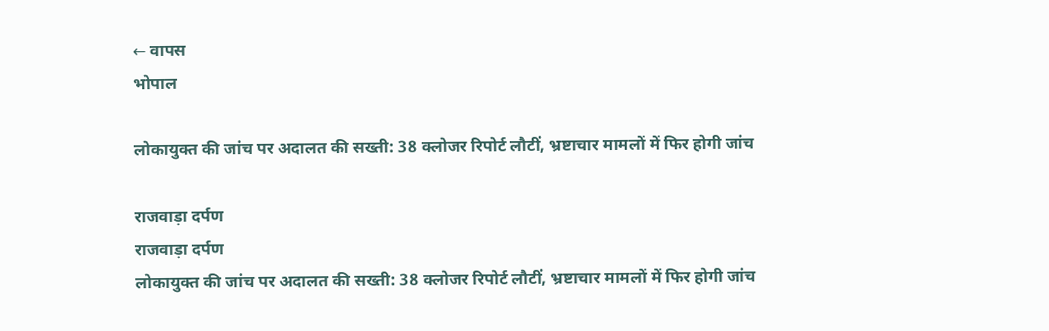← वापस
भोपाल

लोकायुक्त की जांच पर अदालत की सख्ती: 38 क्लोजर रिपोर्ट लौटीं, भ्रष्टाचार मामलों में फिर होगी जांच

राजवाड़ा दर्पण
राजवाड़ा दर्पण
लोकायुक्त की जांच पर अदालत की सख्ती: 38 क्लोजर रिपोर्ट लौटीं, भ्रष्टाचार मामलों में फिर होगी जांच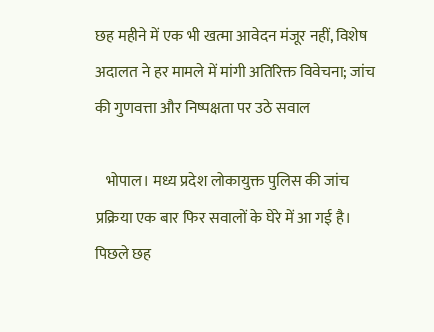छह महीने में एक भी खत्मा आवेदन मंजूर नहीं, विशेष अदालत ने हर मामले में मांगी अतिरिक्त विवेचना; जांच की गुणवत्ता और निष्पक्षता पर उठे सवाल

   भोपाल। मध्य प्रदेश लोकायुक्त पुलिस की जांच प्रक्रिया एक बार फिर सवालों के घेरे में आ गई है। पिछले छह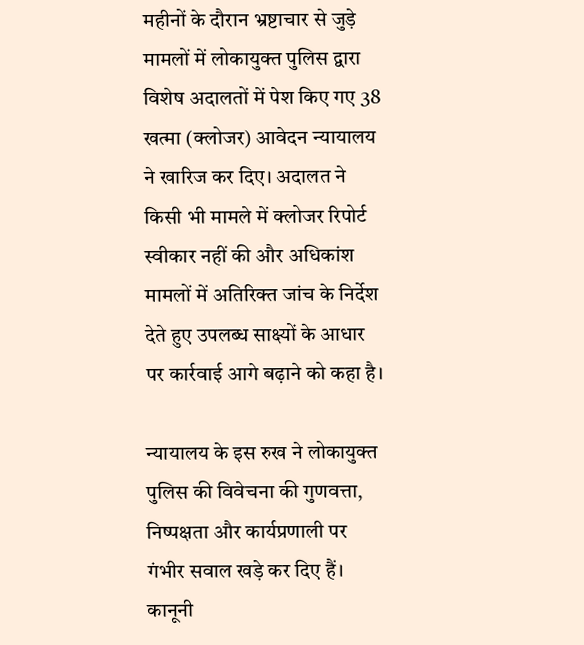महीनों के दौरान भ्रष्टाचार से जुड़े मामलों में लोकायुक्त पुलिस द्वारा विशेष अदालतों में पेश किए गए 38 खत्मा (क्लोजर) आवेदन न्यायालय ने खारिज कर दिए। अदालत ने किसी भी मामले में क्लोजर रिपोर्ट स्वीकार नहीं की और अधिकांश मामलों में अतिरिक्त जांच के निर्देश देते हुए उपलब्ध साक्ष्यों के आधार पर कार्रवाई आगे बढ़ाने को कहा है।

न्यायालय के इस रुख ने लोकायुक्त पुलिस की विवेचना की गुणवत्ता, निष्पक्षता और कार्यप्रणाली पर गंभीर सवाल खड़े कर दिए हैं। कानूनी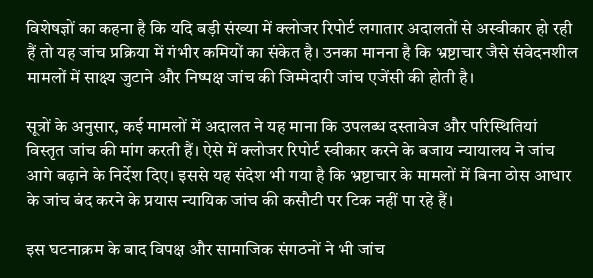विशेषज्ञों का कहना है कि यदि बड़ी संख्या में क्लोजर रिपोर्ट लगातार अदालतों से अस्वीकार हो रही हैं तो यह जांच प्रक्रिया में गंभीर कमियों का संकेत है। उनका मानना है कि भ्रष्टाचार जैसे संवेदनशील मामलों में साक्ष्य जुटाने और निष्पक्ष जांच की जिम्मेदारी जांच एजेंसी की होती है।

सूत्रों के अनुसार, कई मामलों में अदालत ने यह माना कि उपलब्ध दस्तावेज और परिस्थितियां विस्तृत जांच की मांग करती हैं। ऐसे में क्लोजर रिपोर्ट स्वीकार करने के बजाय न्यायालय ने जांच आगे बढ़ाने के निर्देश दिए। इससे यह संदेश भी गया है कि भ्रष्टाचार के मामलों में बिना ठोस आधार के जांच बंद करने के प्रयास न्यायिक जांच की कसौटी पर टिक नहीं पा रहे हैं।

इस घटनाक्रम के बाद विपक्ष और सामाजिक संगठनों ने भी जांच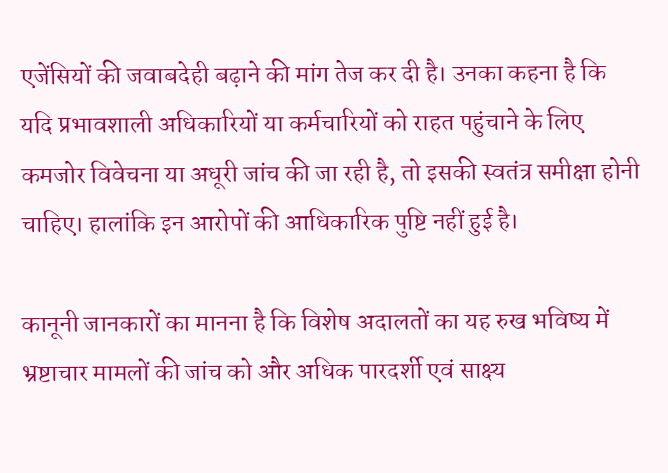एजेंसियों की जवाबदेही बढ़ाने की मांग तेज कर दी है। उनका कहना है कि यदि प्रभावशाली अधिकारियों या कर्मचारियों को राहत पहुंचाने के लिए कमजोर विवेचना या अधूरी जांच की जा रही है, तो इसकी स्वतंत्र समीक्षा होनी चाहिए। हालांकि इन आरोपों की आधिकारिक पुष्टि नहीं हुई है।

कानूनी जानकारों का मानना है कि विशेष अदालतों का यह रुख भविष्य में भ्रष्टाचार मामलों की जांच को और अधिक पारदर्शी एवं साक्ष्य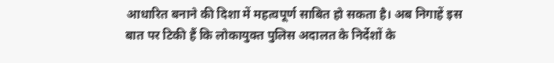आधारित बनाने की दिशा में महत्वपूर्ण साबित हो सकता है। अब निगाहें इस बात पर टिकी हैं कि लोकायुक्त पुलिस अदालत के निर्देशों के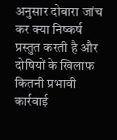अनुसार दोबारा जांच कर क्या निष्कर्ष प्रस्तुत करती है और दोषियों के खिलाफ कितनी प्रभावी कार्रवाई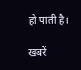हो पाती है।

खबरें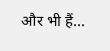और भी हैं...